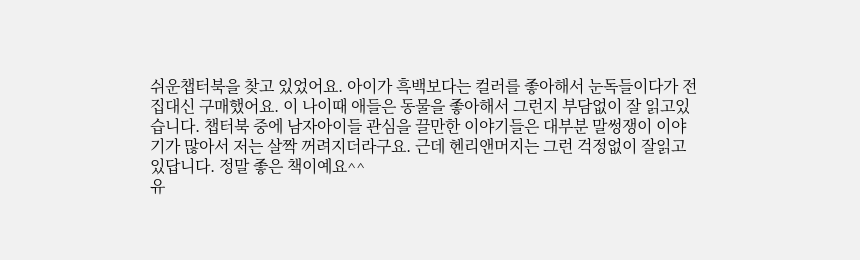쉬운챕터북을 찾고 있었어요. 아이가 흑백보다는 컬러를 좋아해서 눈독들이다가 전집대신 구매했어요. 이 나이때 애들은 동물을 좋아해서 그런지 부담없이 잘 읽고있습니다. 챕터북 중에 남자아이들 관심을 끌만한 이야기들은 대부분 말썽쟁이 이야기가 많아서 저는 살짝 꺼려지더라구요. 근데 헨리앤머지는 그런 걱정없이 잘읽고 있답니다. 정말 좋은 책이예요^^
유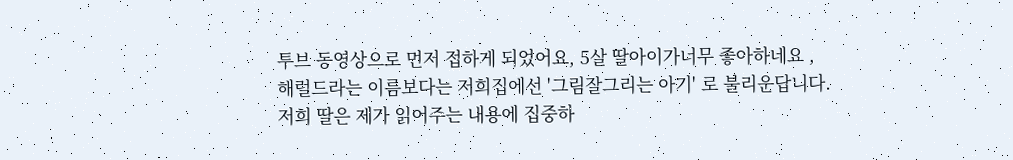투브 동영상으로 먼저 접하게 되었어요, 5살 딸아이가너무 좋아하네요 ,
해럴드라는 이름보다는 저희집에선 '그림잘그리는 아기' 로 불리운답니다.
저희 딸은 제가 읽어주는 내용에 집중하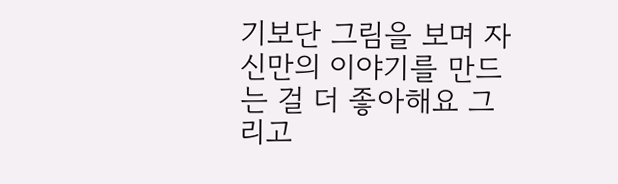기보단 그림을 보며 자신만의 이야기를 만드는 걸 더 좋아해요 그리고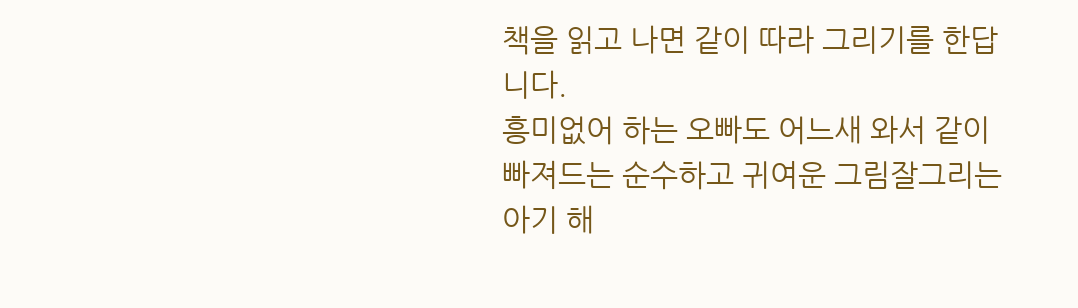책을 읽고 나면 같이 따라 그리기를 한답니다.
흥미없어 하는 오빠도 어느새 와서 같이 빠져드는 순수하고 귀여운 그림잘그리는 아기 해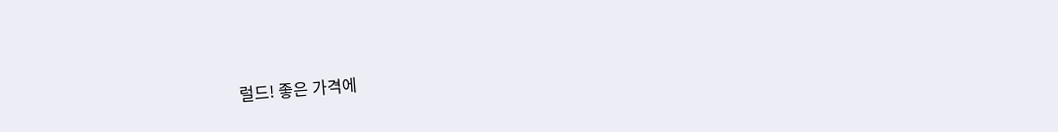럴드! 좋은 가격에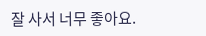잘 사서 너무 좋아요.